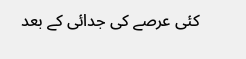کئی عرصے کی جدائی کے بعد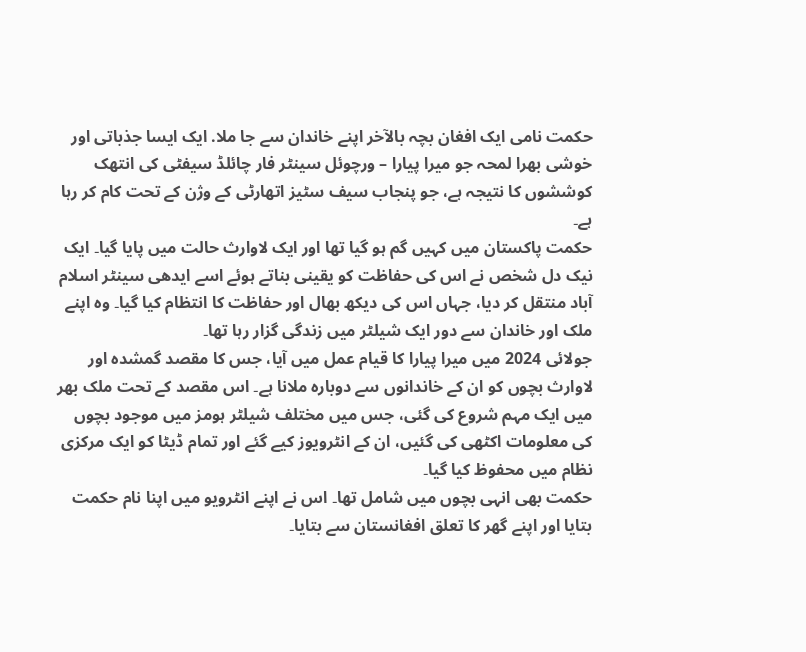حکمت نامی ایک افغان بچہ بالآخر اپنے خاندان سے جا ملا. ایک ایسا جذباتی اور خوشی بھرا لمحہ جو میرا پیارا – ورچوئل سینٹر فار چائلڈ سیفٹی کی انتھک کوششوں کا نتیجہ ہے، جو پنجاب سیف سٹیز اتھارٹی کے وژن کے تحت کام کر رہا ہے۔
حکمت پاکستان میں کہیں گم ہو گیا تھا اور ایک لاوارث حالت میں پایا گیا۔ ایک نیک دل شخص نے اس کی حفاظت کو یقینی بناتے ہوئے اسے ایدھی سینٹر اسلام آباد منتقل کر دیا، جہاں اس کی دیکھ بھال اور حفاظت کا انتظام کیا گیا۔ وہ اپنے ملک اور خاندان سے دور ایک شیلٹر میں زندگی گزار رہا تھا۔
جولائی 2024 میں میرا پیارا کا قیام عمل میں آیا، جس کا مقصد گمشدہ اور لاوارث بچوں کو ان کے خاندانوں سے دوبارہ ملانا ہے۔ اس مقصد کے تحت ملک بھر میں ایک مہم شروع کی گئی، جس میں مختلف شیلٹر ہومز میں موجود بچوں کی معلومات اکٹھی کی گئیں، ان کے انٹرویوز کیے گئے اور تمام ڈیٹا کو ایک مرکزی نظام میں محفوظ کیا گیا۔
حکمت بھی انہی بچوں میں شامل تھا۔ اس نے اپنے انٹرویو میں اپنا نام حکمت بتایا اور اپنے گھر کا تعلق افغانستان سے بتایا۔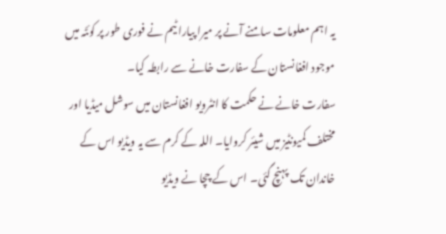یہ اہم معلومات سامنے آنے پر میرا پیارا ٹیم نے فوری طور پر کوئٹہ میں موجود افغانستان کے سفارت خانے سے رابطہ کیا۔
سفارت خانے نے حکمت کا انٹرویو افغانستان میں سوشل میڈیا اور مختلف کمیونٹیز میں شیئر کروایا۔ اللہ کے کرم سے یہ ویڈیو اس کے خاندان تک پہنچ گئی۔ اس کے چچا نے ویڈیو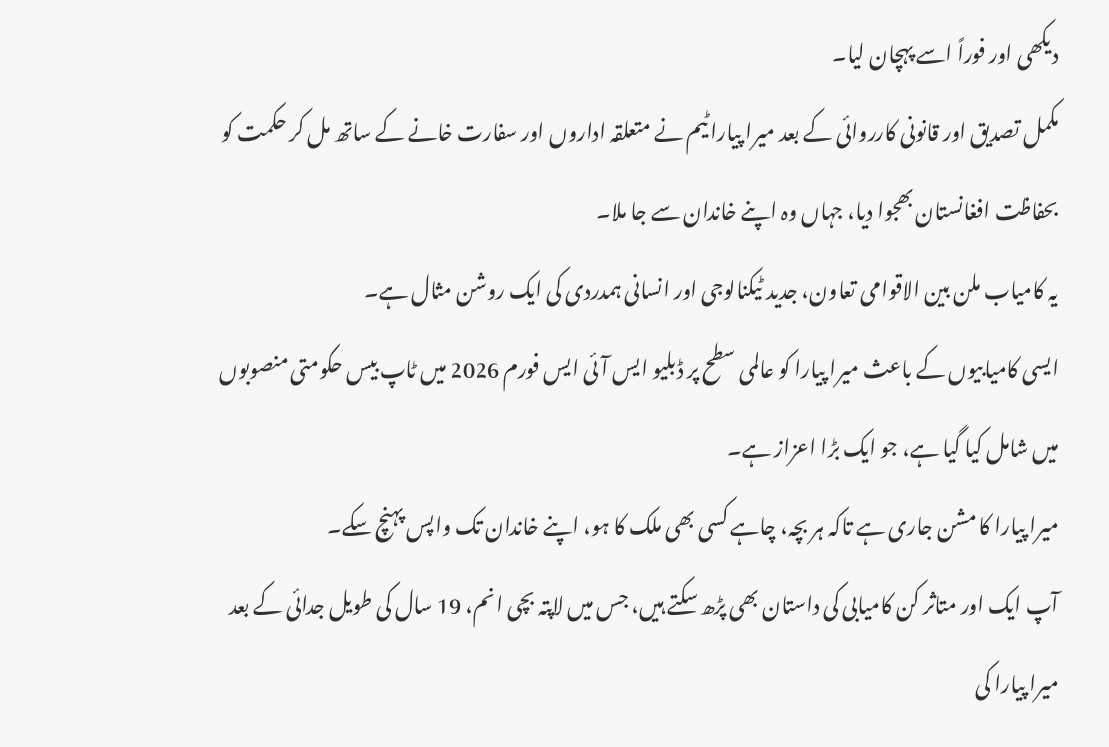دیکھی اور فوراً اسے پہچان لیا۔
مکمل تصدیق اور قانونی کارروائی کے بعد میرا پیارا ٹیم نے متعلقہ اداروں اور سفارت خانے کے ساتھ مل کر حکمت کو بحفاظت افغانستان بھجوا دیا، جہاں وہ اپنے خاندان سے جا ملا۔
یہ کامیاب ملن بین الاقوامی تعاون، جدید ٹیکنالوجی اور انسانی ہمدردی کی ایک روشن مثال ہے۔
ایسی کامیابیوں کے باعث میرا پیارا کو عالمی سطح پر ڈبلیو ایس آئی ایس فورم 2026 میں ٹاپ بیس حکومتی منصوبوں میں شامل کیا گیا ہے، جو ایک بڑا اعزاز ہے۔
میرا پیارا کا مشن جاری ہے تاکہ ہر بچہ، چاہے کسی بھی ملک کا ہو، اپنے خاندان تک واپس پہنچ سکے۔
آپ ایک اور متاثر کن کامیابی کی داستان بھی پڑھ سکتے ہیں، جس میں لاپتہ بچی انم، 19 سال کی طویل جدائی کے بعد میرا پیارا کی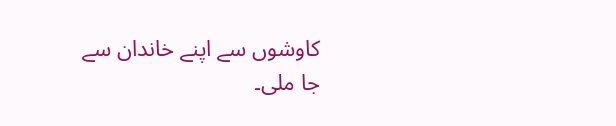کاوشوں سے اپنے خاندان سے جا ملی۔